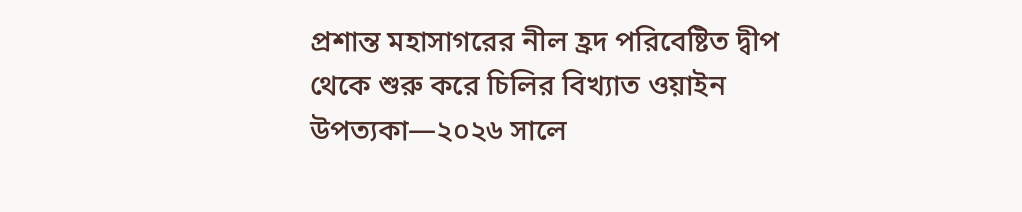প্রশান্ত মহাসাগরের নীল হ্রদ পরিবেষ্টিত দ্বীপ থেকে শুরু করে চিলির বিখ্যাত ওয়াইন উপত্যকা—২০২৬ সালে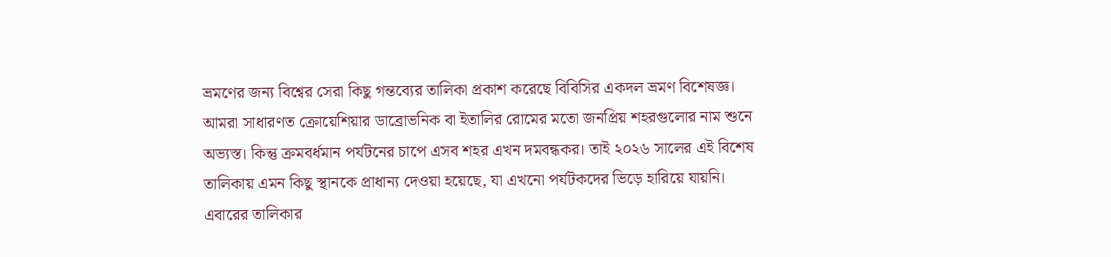ভ্রমণের জন্য বিশ্বের সেরা কিছু গন্তব্যের তালিকা প্রকাশ করেছে বিবিসির একদল ভ্রমণ বিশেষজ্ঞ।
আমরা সাধারণত ক্রোয়েশিয়ার ডাব্রোভনিক বা ইতালির রোমের মতো জনপ্রিয় শহরগুলোর নাম শুনে অভ্যস্ত। কিন্তু ক্রমবর্ধমান পর্যটনের চাপে এসব শহর এখন দমবন্ধকর। তাই ২০২৬ সালের এই বিশেষ তালিকায় এমন কিছু স্থানকে প্রাধান্য দেওয়া হয়েছে, যা এখনো পর্যটকদের ভিড়ে হারিয়ে যায়নি।
এবারের তালিকার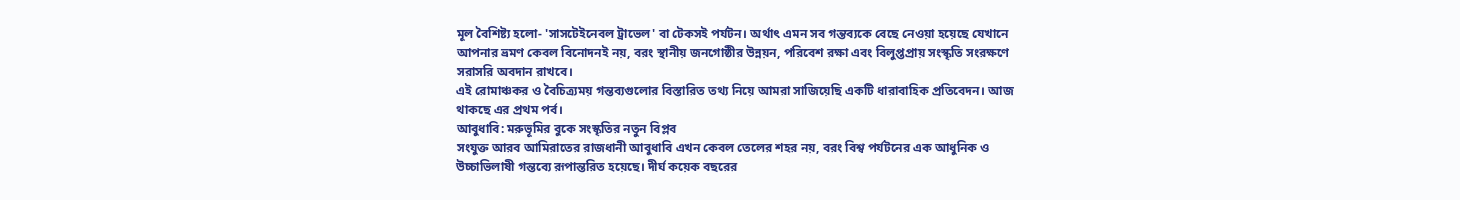মূল বৈশিষ্ট্য হলো- 'সাসটেইনেবল ট্রাভেল' বা টেকসই পর্যটন। অর্থাৎ এমন সব গন্তব্যকে বেছে নেওয়া হয়েছে যেখানে আপনার ভ্রমণ কেবল বিনোদনই নয়, বরং স্থানীয় জনগোষ্ঠীর উন্নয়ন, পরিবেশ রক্ষা এবং বিলুপ্তপ্রায় সংস্কৃতি সংরক্ষণে সরাসরি অবদান রাখবে।
এই রোমাঞ্চকর ও বৈচিত্র্যময় গন্তব্যগুলোর বিস্তারিত তথ্য নিয়ে আমরা সাজিয়েছি একটি ধারাবাহিক প্রতিবেদন। আজ থাকছে এর প্রথম পর্ব।
আবুধাবি: মরুভূমির বুকে সংস্কৃতির নতুন বিপ্লব
সংযুক্ত আরব আমিরাতের রাজধানী আবুধাবি এখন কেবল তেলের শহর নয়, বরং বিশ্ব পর্যটনের এক আধুনিক ও উচ্চাভিলাষী গন্তব্যে রূপান্তরিত হয়েছে। দীর্ঘ কয়েক বছরের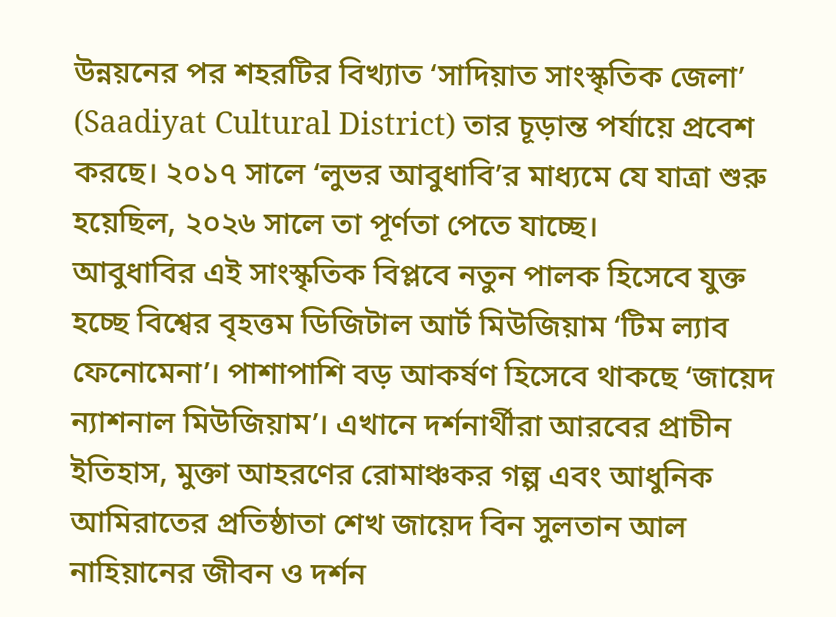উন্নয়নের পর শহরটির বিখ্যাত ‘সাদিয়াত সাংস্কৃতিক জেলা’ (Saadiyat Cultural District) তার চূড়ান্ত পর্যায়ে প্রবেশ করছে। ২০১৭ সালে ‘লুভর আবুধাবি’র মাধ্যমে যে যাত্রা শুরু হয়েছিল, ২০২৬ সালে তা পূর্ণতা পেতে যাচ্ছে।
আবুধাবির এই সাংস্কৃতিক বিপ্লবে নতুন পালক হিসেবে যুক্ত হচ্ছে বিশ্বের বৃহত্তম ডিজিটাল আর্ট মিউজিয়াম ‘টিম ল্যাব ফেনোমেনা’। পাশাপাশি বড় আকর্ষণ হিসেবে থাকছে ‘জায়েদ ন্যাশনাল মিউজিয়াম’। এখানে দর্শনার্থীরা আরবের প্রাচীন ইতিহাস, মুক্তা আহরণের রোমাঞ্চকর গল্প এবং আধুনিক আমিরাতের প্রতিষ্ঠাতা শেখ জায়েদ বিন সুলতান আল নাহিয়ানের জীবন ও দর্শন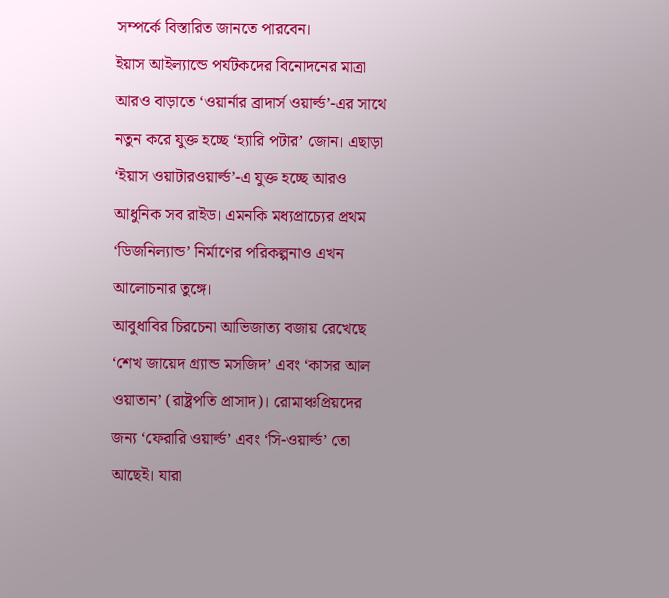সম্পর্কে বিস্তারিত জানতে পারবেন।
ইয়াস আইল্যান্ডে পর্যটকদের বিনোদনের মাত্রা আরও বাড়াতে ‘ওয়ার্নার ব্রাদার্স ওয়ার্ল্ড’-এর সাথে নতুন করে যুক্ত হচ্ছে ‘হ্যারি পটার’ জোন। এছাড়া ‘ইয়াস ওয়াটারওয়ার্ল্ড’-এ যুক্ত হচ্ছে আরও আধুনিক সব রাইড। এমনকি মধ্যপ্রাচ্যের প্রথম ‘ডিজনিল্যান্ড’ নির্মাণের পরিকল্পনাও এখন আলোচনার তুঙ্গে।
আবুধাবির চিরচেনা আভিজাত্য বজায় রেখেছে ‘শেখ জায়েদ গ্র্যান্ড মসজিদ’ এবং ‘কাসর আল ওয়াতান’ (রাষ্ট্রপতি প্রাসাদ)। রোমাঞ্চপ্রিয়দের জন্য ‘ফেরারি ওয়ার্ল্ড’ এবং ‘সি-ওয়ার্ল্ড’ তো আছেই। যারা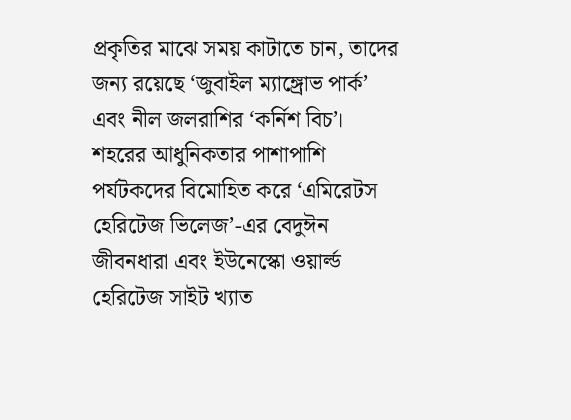প্রকৃতির মাঝে সময় কাটাতে চান, তাদের জন্য রয়েছে ‘জুবাইল ম্যাঙ্গ্রোভ পার্ক’ এবং নীল জলরাশির ‘কর্নিশ বিচ’।
শহরের আধুনিকতার পাশাপাশি পর্যটকদের বিমোহিত করে ‘এমিরেটস হেরিটেজ ভিলেজ’-এর বেদুঈন জীবনধারা এবং ইউনেস্কো ওয়ার্ল্ড হেরিটেজ সাইট খ্যাত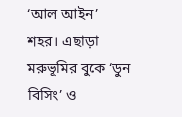‘আল আইন’ শহর। এছাড়া মরুভূমির বুকে ‘ডুন বিসিং’ ও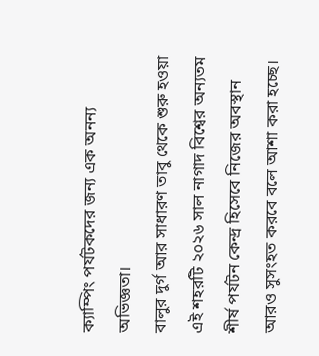ক্যাম্পিং পর্যটকদের জন্য এক অনন্য অভিজ্ঞতা।
বালুর দুর্গ আর সাধারণ তাবু থেকে শুরু হওয়া এই শহরটি ২০২৬ সাল নাগাদ বিশ্বের অন্যতম শীর্ষ পর্যটন কেন্দ্র হিসেবে নিজের অবস্থান আরও সুসংহত করবে বলে আশা করা হচ্ছে।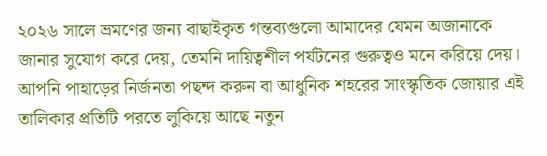২০২৬ সালে ভ্রমণের জন্য বাছাইকৃত গন্তব্যগুলো আমাদের যেমন অজানাকে জানার সুযোগ করে দেয়, তেমনি দায়িত্বশীল পর্যটনের গুরুত্বও মনে করিয়ে দেয়। আপনি পাহাড়ের নির্জনতা পছন্দ করুন বা আধুনিক শহরের সাংস্কৃতিক জোয়ার এই তালিকার প্রতিটি পরতে লুকিয়ে আছে নতুন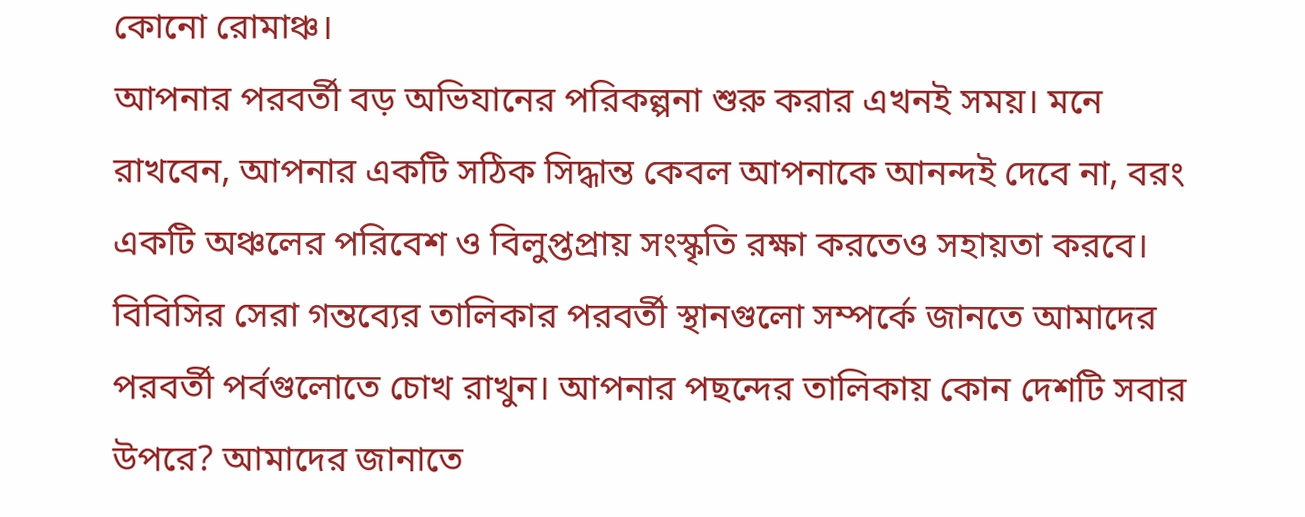কোনো রোমাঞ্চ।
আপনার পরবর্তী বড় অভিযানের পরিকল্পনা শুরু করার এখনই সময়। মনে রাখবেন, আপনার একটি সঠিক সিদ্ধান্ত কেবল আপনাকে আনন্দই দেবে না, বরং একটি অঞ্চলের পরিবেশ ও বিলুপ্তপ্রায় সংস্কৃতি রক্ষা করতেও সহায়তা করবে।
বিবিসির সেরা গন্তব্যের তালিকার পরবর্তী স্থানগুলো সম্পর্কে জানতে আমাদের পরবর্তী পর্বগুলোতে চোখ রাখুন। আপনার পছন্দের তালিকায় কোন দেশটি সবার উপরে? আমাদের জানাতে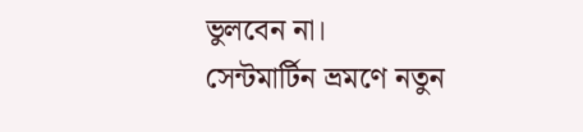ভুলবেন না।
সেন্টমার্টিন ভ্রমণে নতুন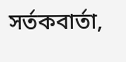সর্তকবার্তা,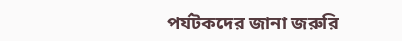পর্যটকদের জানা জরুরি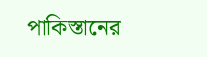পাকিস্তানের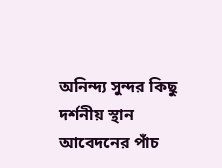অনিন্দ্য সুন্দর কিছু দর্শনীয় স্থান
আবেদনের পাঁচ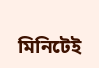মিনিটেই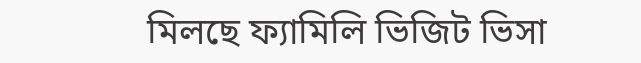মিলছে ফ্যামিলি ভিজিট ভিসা